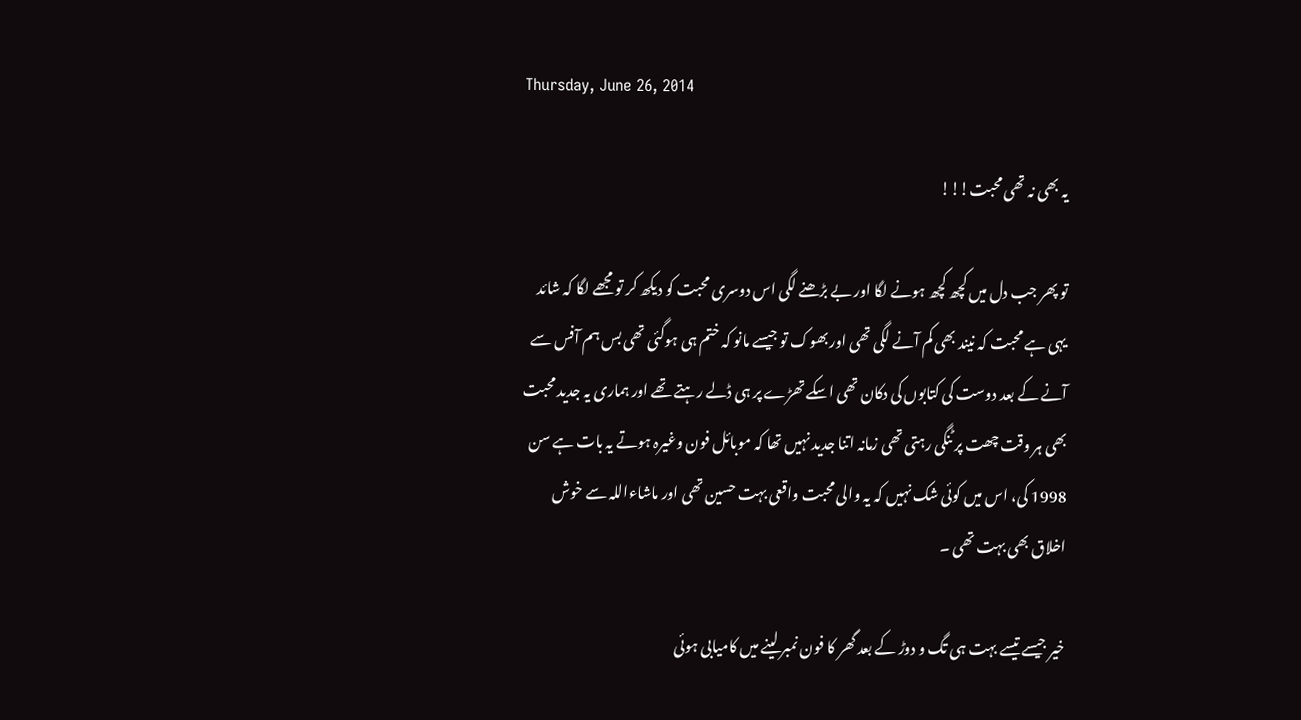Thursday, June 26, 2014

یہ بھی نہ تھی محبت!!!

تو پھر جب دل میں کچھ کچھ ہونے لگا اور بے بڑھنے لگی اس دوسری محبت کو دیکھ کر تو مجھے لگا کہ شائد یہی ہے محبت کہ نیند بھی کم آنے لگی تھی اور بھوک تو جیسے مانو کہ ختم ہی ہوگئی تھی بس ہم آفس سے آنے کے بعد دوست کی کتابوں کی دکان تھی اسکے تھڑے پر ہی ڈلے رہتے تھے اور ہماری یہ جدید محبت بھی ہر وقت چھت پر ٹنگی رہتی تھی زمانہ اتنا جدید نہیں تھا کہ موبائل فون وغیرہ ہوتے یہ بات ہے سن 1998 کی، اس میں کوئی شک نہیں کہ یہ والی محبت واقعی بہت حسین تھی اور ماشاءاللہ سے خوش اخلاق بھی بہت تھی ۔

خیر جیسے تیسے بہت ہی تگ و دوڑ کے بعد گھر کا فون نمبر لینے میں کامیابی ہوئی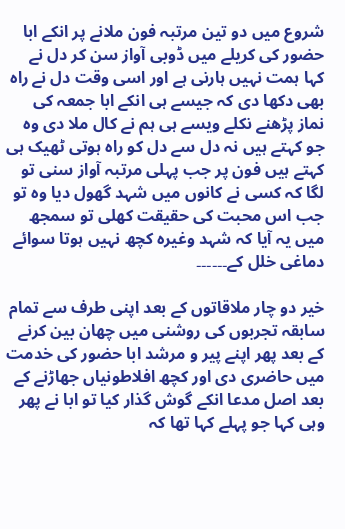شروع میں دو تین مرتبہ فون ملانے پر انکے ابا حضور کی کریلے میں ڈوبی آواز سن کر دل نے کہا ہمت نہیں ہارنی ہے اور اسی وقت دل نے راہ بھی دکھا دی کہ جیسے ہی انکے ابا جمعہ کی نماز پڑھنے نکلے ویسے ہی ہم نے کال ملا دی وہ جو کہتے ہیں نہ دل سے دل کو راہ ہوتی ٹھیک ہی کہتے ہیں فون پر جب پہلی مرتبہ آواز سنی تو لگا کہ کسی نے کانوں میں شہد گھول دیا وہ تو جب اس محبت کی حقیقت کھلی تو سمجھ میں یہ آیا کہ شہد وغیرہ کچھ نہیں ہوتا سوائے دماغی خلل کے۔۔۔۔۔۔

خیر دو چار ملاقاتوں کے بعد اپنی طرف سے تمام سابقہ تجربوں کی روشنی میں چھان بین کرنے کے بعد پھر اپنے پیر و مرشد ابا حضور کی خدمت میں حاضری دی اور کچھ افلاطونیاں جھاڑنے کے بعد اصل مدعا انکے گوش گذار کیا تو ابا نے پھر وہی کہا جو پہلے کہا تھا کہ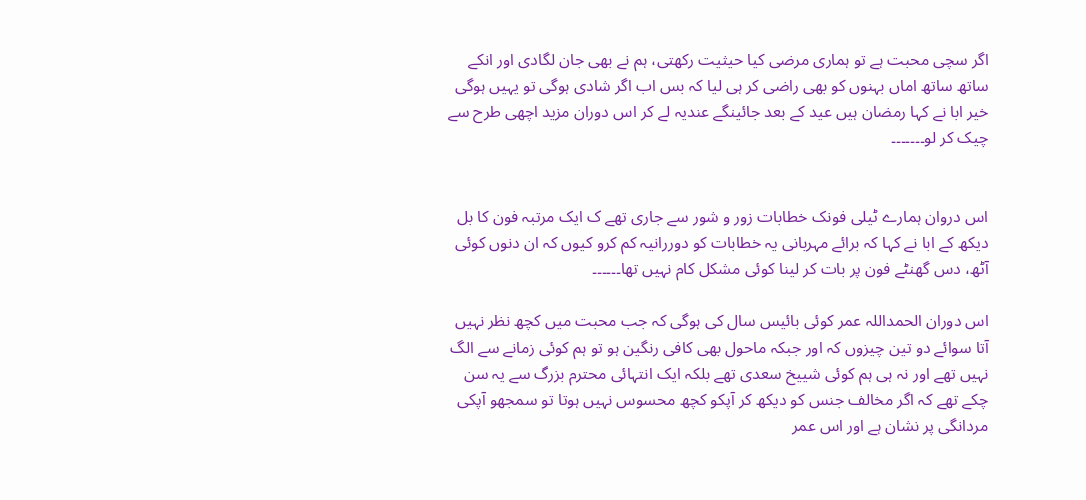اگر سچی محبت ہے تو ہماری مرضی کیا حیثیت رکھتی، ہم نے بھی جان لگادی اور انکے ساتھ ساتھ اماں بہنوں کو بھی راضی کر ہی لیا کہ بس اب اگر شادی ہوگی تو یہیں ہوگی خیر ابا نے کہا رمضان ہیں عید کے بعد جائینگے عندیہ لے کر اس دوران مزید اچھی طرح سے چیک کر لو۔۔۔۔۔۔۔


اس دروان ہمارے ٹیلی فونک خطابات زور و شور سے جاری تھے ک ایک مرتبہ فون کا بل دیکھ کے ابا نے کہا کہ برائے مہربانی یہ خطابات کو دوررانیہ کم کرو کیوں کہ ان دنوں کوئی آٹھ، دس گھنٹے فون پر بات کر لینا کوئی مشکل کام نہیں تھا۔۔۔۔۔۔

اس دوران الحمداللہ عمر کوئی بائیس سال کی ہوگی کہ جب محبت میں کچھ نظر نہیں آتا سوائے دو تین چیزوں کہ اور جبکہ ماحول بھی کافی رنگین ہو تو ہم کوئی زمانے سے الگ نہیں تھے اور نہ ہی ہم کوئی شییخ سعدی تھے بلکہ ایک انتہائی محترم بزرگ سے یہ سن چکے تھے کہ اگر مخالف جنس کو دیکھ کر آپکو کچھ محسوس نہیں ہوتا تو سمجھو آپکی مردانگی پر نشان ہے اور اس عمر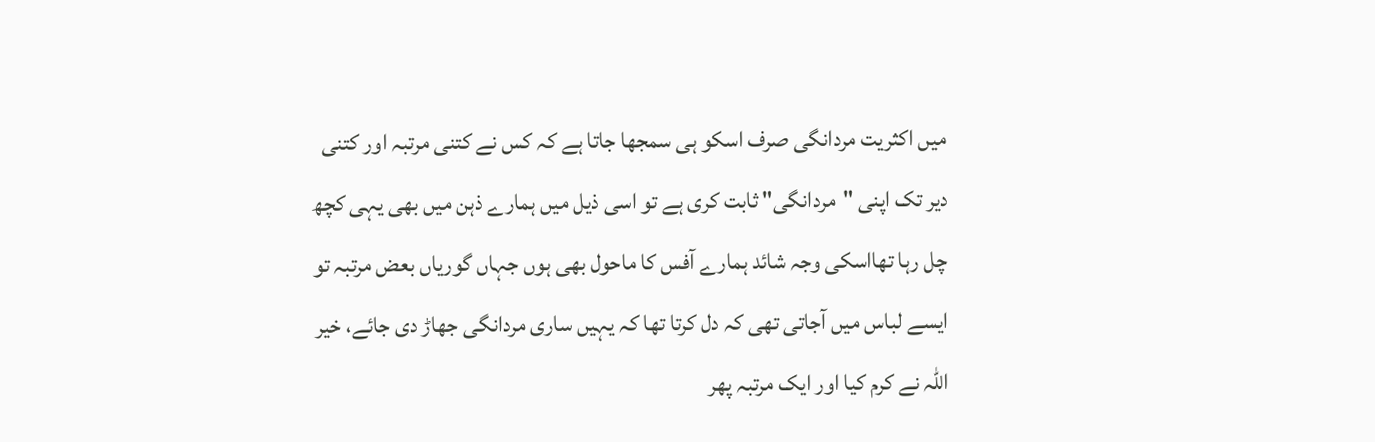میں اکثریت مردانگی صرف اسکو ہی سمجھا جاتا ہے کہ کس نے کتنی مرتبہ اور کتنی دیر تک اپنی "مردانگی" ثابت کری ہے تو اسی ذیل میں ہمارے ذہن میں بھی یہی کچھ چل رہا تھااسکی وجہ شائد ہمارے آفس کا ماحول بھی ہوں جہاں گوریاں بعض مرتبہ تو ایسے لباس میں آجاتی تھی کہ دل کرتا تھا کہ یہیں ساری مردانگی جھاڑ دی جائے، خیر اللہ نے کرم کیا اور ایک مرتبہ پھر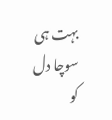بہت ہی سوچا دل کو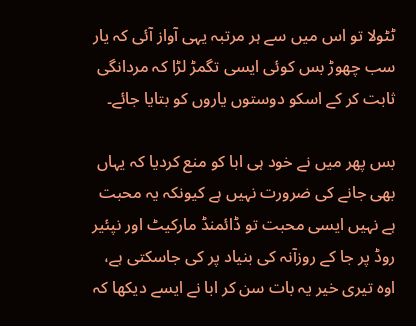ٹٹولا تو اس میں سے ہر مرتبہ یہی آواز آئی کہ یار سب چھوڑ بس کوئی ایسی تگمڑ لڑا کہ مردانگی ثابت کر کے اسکو دوستوں یاروں کو بتایا جائے۔

بس پھر میں نے خود ہی ابا کو منع کردیا کہ یہاں بھی جانے کی ضرورت نہیں ہے کیونکہ یہ محبت ہے نہیں ایسی محبت تو ڈائمنڈ مارکیٹ اور نپئیر روڈ پر جا کے روزآنہ کی بنیاد پر کی جاسکتی ہے، اوہ تیری خیر یہ بات سن کر ابا نے ایسے دیکھا کہ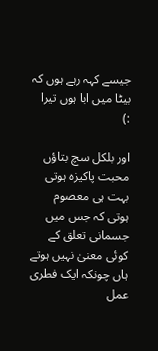جیسے کہہ رہے ہوں کہ بیٹا میں ابا ہوں تیرا :)

اور بلکل سچ بتاؤں محبت پاکیزہ ہوتی بہت ہی معصوم ہوتی کہ جس میں جسمانی تعلق کے کوئی معنیٰ نہیں ہوتے ہاں چونکہ ایک فطری عمل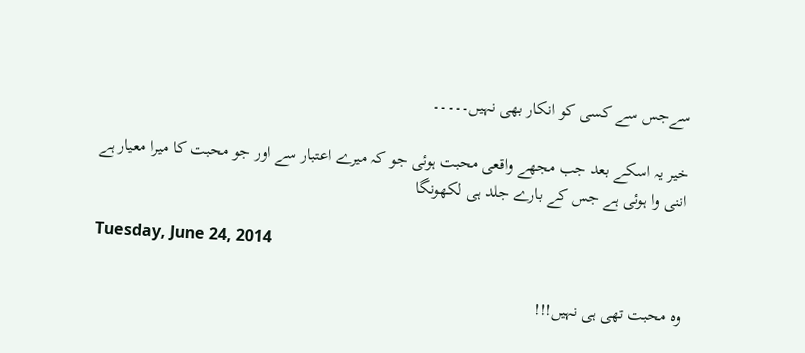سےجس سے کسی کو انکار بھی نہیں۔۔۔۔۔

خیر یہ اسکے بعد جب مجھے واقعی محبت ہوئی جو کہ میرے اعتبار سے اور جو محبت کا میرا معیار ہے اننی وا ہوئی ہے جس کے بارے جلد ہی لکھونگا

Tuesday, June 24, 2014

وہ محبت تھی ہی نہیں!!!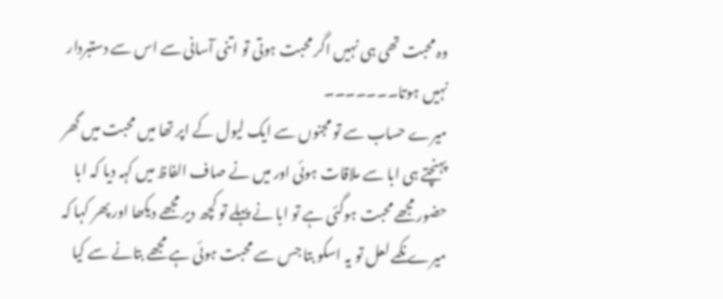وہ محبت تھی ہی نہیں اگر محبت ہوتی تو اتنی آسانی سے اس سے دستبردار نہیں ہوتا۔۔۔۔۔۔۔
میرے حساب سے تو مجنوں سے ایک لیول کے اپر تھا میں محبت میں گھر پہنچتے ہی ابا سے ملاقات ہوئی اور میں نے صاف الفاظ میں کہہ دیا کہ ابا حضور مجھے محبت ہوگئی ہے تو ابا نے پہلے تو کچھ دیر مجھے دیکھا اور پھر کہا کہ میرے نکمے لعل تو یہ اسکو بتا جس سے محبت ہوئی ہے مجھے بتانے سے کیا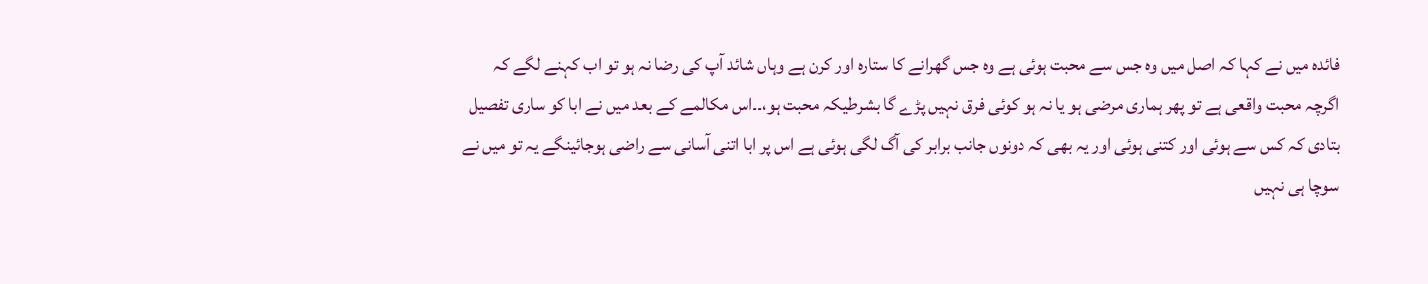فائدہ میں نے کہا کہ اصل میں وہ جس سے محبت ہوئی ہے وہ جس گھرانے کا ستارہ اور کرن ہے وہاں شائد آپ کی رضا نہ ہو تو اب کہنے لگے کہ اگرچہ محبت واقعی ہے تو پھر ہماری مرضی ہو یا نہ ہو کوئی فرق نہیں پڑے گا بشرطیکہ محبت ہو،۔۔اس مکالمے کے بعد میں نے ابا کو ساری تفصیل بتادی کہ کس سے ہوئی اور کتنی ہوئی اور یہ بھی کہ دونوں جانب برابر کی آگ لگی ہوئی ہے اس پر ابا اتنی آسانی سے راضی ہوجائینگے یہ تو میں نے سوچا ہی نہیں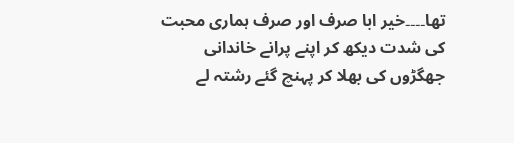تھا۔۔۔۔خیر ابا صرف اور صرف ہماری محبت کی شدت دیکھ کر اپنے پرانے خاندانی جھگڑوں کی بھلا کر پہنچ گئے رشتہ لے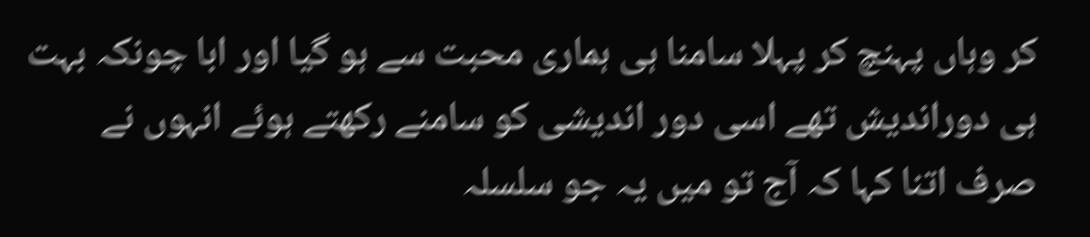کر وہاں پہنچ کر پہلا سامنا ہی ہماری محبت سے ہو گیا اور ابا چونکہ بہت ہی دوراندیش تھے اسی دور اندیشی کو سامنے رکھتے ہوئے انہوں نے صرف اتنا کہا کہ آج تو میں یہ جو سلسلہ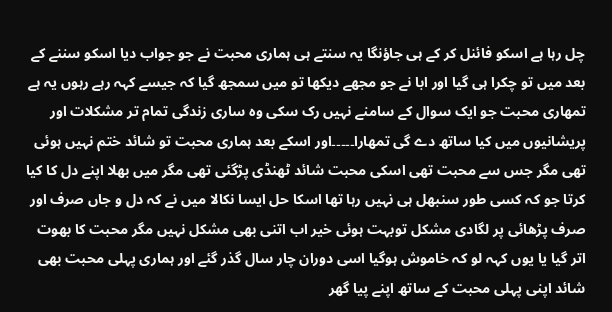چل رہا ہے اسکو فائنل کر کے ہی جاؤنگا یہ سنتے ہی ہماری محبت نے جو جواب دیا اسکو سننے کے بعد میں تو چکرا ہی گیا اور ابا نے جو مجھے دیکھا تو میں سمجھ گیا کہ جیسے کہہ رہے رہوں یہ ہے تمھاری محبت جو ایک سوال کے سامنے نہیں رک سکی وہ ساری زندگی تمام تر مشکلات اور پریشانیوں میں کیا ساتھ دے گی تمھارا۔۔۔۔۔اور اسکے بعد ہماری محبت تو شائد ختم نہیں ہوئی تھی مگر جس سے محبت تھی اسکی محبت شائد ٹھنڈی پڑگئی تھی مگر میں بھلا اپنے دل کا کیا کرتا جو کہ کسی طور سنبھل ہی نہیں رہا تھا اسکا حل ایسا نکالا میں نے کہ دل و جاں صرف اور صرف پڑھائی پر لگادی مشکل توبہت ہوئی خیر اب اتنی بھی مشکل نہیں مگر محبت کا بھوت اتر گیا یا یوں کہہ لو کہ خاموش ہوگیا اسی دوران چار سال گذر گئے اور ہماری پہلی محبت بھی شائد اپنی پہلی محبت کے ساتھ اپنے پیا گھر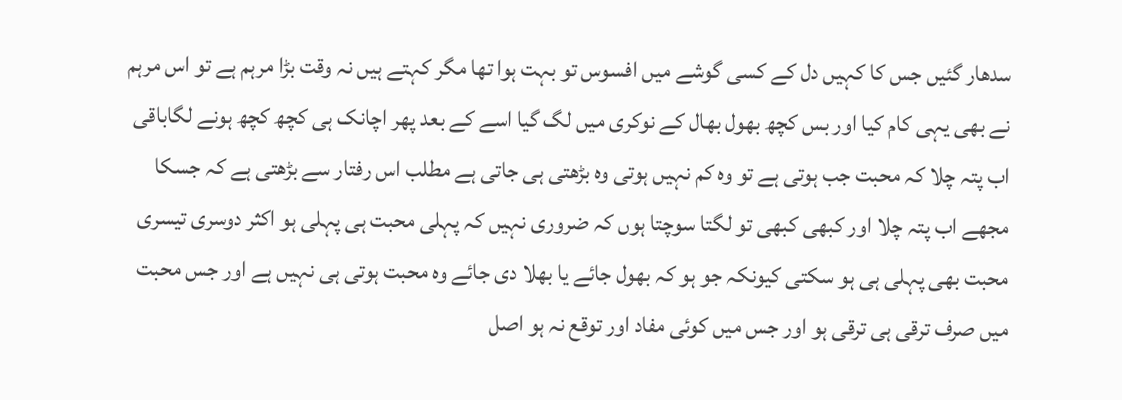سدھار گئیں جس کا کہیں دل کے کسی گوشے میں افسوس تو بہت ہوا تھا مگر کہتے ہیں نہ وقت بڑا مرہم ہے تو اس مرہم نے بھی یہی کام کیا اور بس کچھ بھول بھال کے نوکری میں لگ گیا اسے کے بعد پھر اچانک ہی کچھ کچھ ہونے لگاباقی اب پتہ چلا کہ محبت جب ہوتی ہے تو وہ کم نہیں ہوتی وہ بڑھتی ہی جاتی ہے مطلب اس رفتار سے بڑھتی ہے کہ جسکا مجھے اب پتہ چلا اور کبھی کبھی تو لگتا سوچتا ہوں کہ ضروری نہیں کہ پہلی محبت ہی پہلی ہو اکثر دوسری تیسری محبت بھی پہلی ہی ہو سکتی کیونکہ جو ہو کہ بھول جائے یا بھلا دی جائے وہ محبت ہوتی ہی نہیں ہے اور جس محبت میں صرف ترقی ہی ترقی ہو اور جس میں کوئی مفاد اور توقع نہ ہو اصل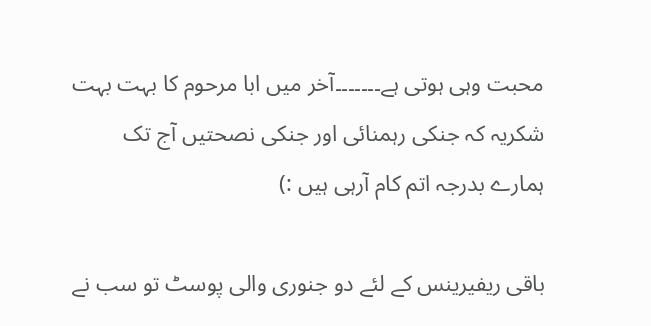محبت وہی ہوتی ہے۔۔۔۔۔۔۔آخر میں ابا مرحوم کا بہت بہت شکریہ کہ جنکی رہمنائی اور جنکی نصحتیں آج تک ہمارے بدرجہ اتم کام آرہی ہیں :)

باقی ریفیرینس کے لئے دو جنوری والی پوسٹ تو سب نے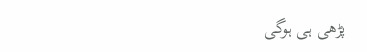پڑھی ہی ہوگی